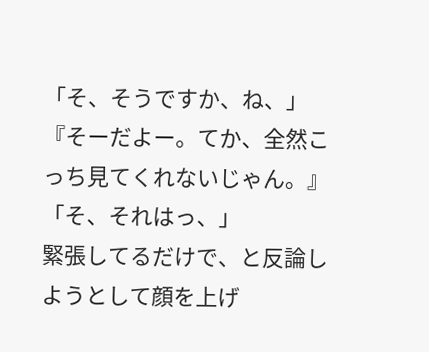「そ、そうですか、ね、」
『そーだよー。てか、全然こっち見てくれないじゃん。』
「そ、それはっ、」
緊張してるだけで、と反論しようとして顔を上げ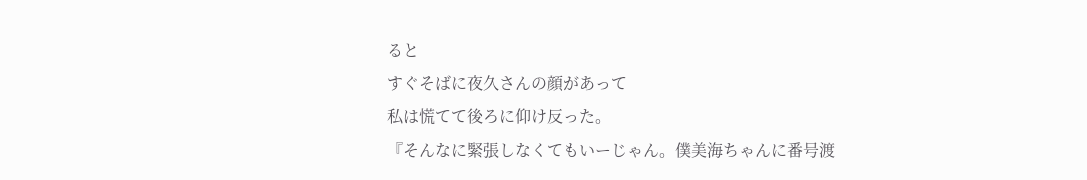ると
すぐそばに夜久さんの顔があって
私は慌てて後ろに仰け反った。
『そんなに緊張しなくてもいーじゃん。僕美海ちゃんに番号渡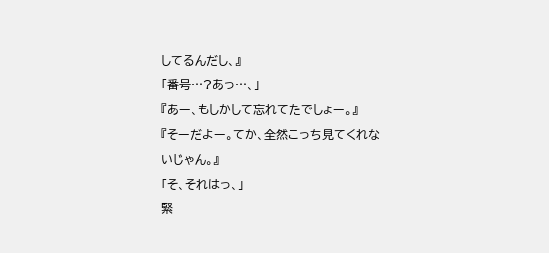してるんだし、』
「番号…?あっ…、」
『あー、もしかして忘れてたでしょー。』
『そーだよー。てか、全然こっち見てくれないじゃん。』
「そ、それはっ、」
緊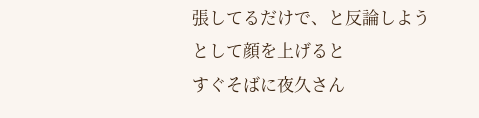張してるだけで、と反論しようとして顔を上げると
すぐそばに夜久さん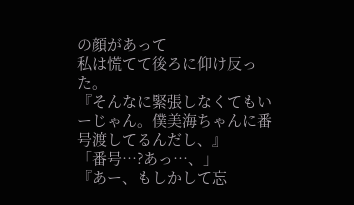の顔があって
私は慌てて後ろに仰け反った。
『そんなに緊張しなくてもいーじゃん。僕美海ちゃんに番号渡してるんだし、』
「番号…?あっ…、」
『あー、もしかして忘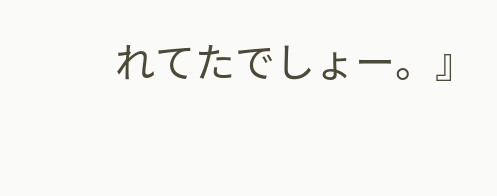れてたでしょー。』